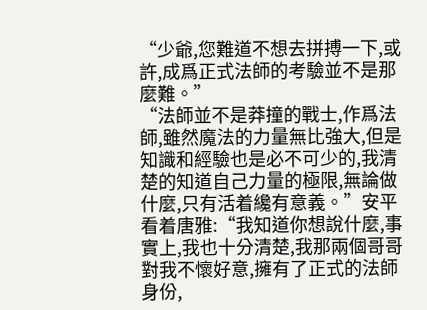“少爺,您難道不想去拼搏一下,或許,成爲正式法師的考驗並不是那麼難。”
“法師並不是莽撞的戰士,作爲法師,雖然魔法的力量無比強大,但是知識和經驗也是必不可少的,我清楚的知道自己力量的極限,無論做什麼,只有活着纔有意義。”安平看着唐雅:“我知道你想說什麼,事實上,我也十分清楚,我那兩個哥哥對我不懷好意,擁有了正式的法師身份,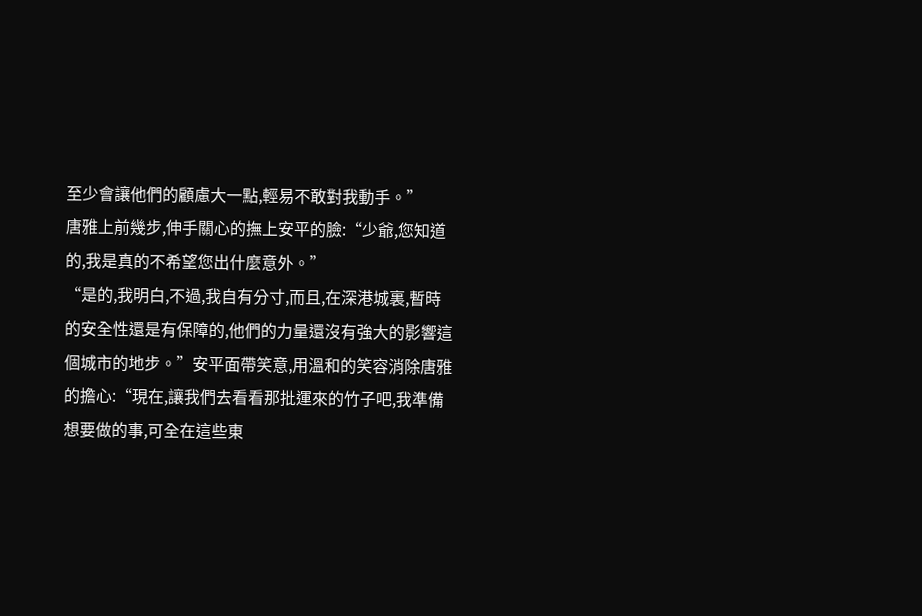至少會讓他們的顧慮大一點,輕易不敢對我動手。”
唐雅上前幾步,伸手關心的撫上安平的臉:“少爺,您知道的,我是真的不希望您出什麼意外。”
“是的,我明白,不過,我自有分寸,而且,在深港城裏,暫時的安全性還是有保障的,他們的力量還沒有強大的影響這個城市的地步。”安平面帶笑意,用溫和的笑容消除唐雅的擔心:“現在,讓我們去看看那批運來的竹子吧,我準備想要做的事,可全在這些東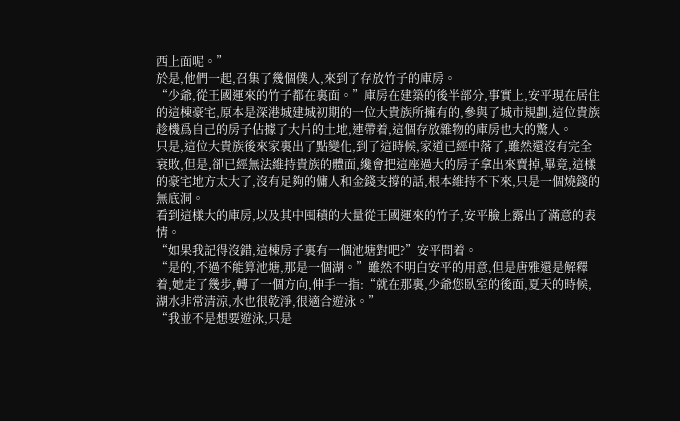西上面呢。”
於是,他們一起,召集了幾個僕人,來到了存放竹子的庫房。
“少爺,從王國運來的竹子都在裏面。”庫房在建築的後半部分,事實上,安平現在居住的這棟豪宅,原本是深港城建城初期的一位大貴族所擁有的,參與了城市規劃,這位貴族趁機爲自己的房子佔據了大片的土地,連帶着,這個存放雜物的庫房也大的驚人。
只是,這位大貴族後來家裏出了點變化,到了這時候,家道已經中落了,雖然還沒有完全衰敗,但是,卻已經無法維持貴族的體面,纔會把這座過大的房子拿出來賣掉,畢竟,這樣的豪宅地方太大了,沒有足夠的傭人和金錢支撐的話,根本維持不下來,只是一個燒錢的無底洞。
看到這樣大的庫房,以及其中囤積的大量從王國運來的竹子,安平臉上露出了滿意的表情。
“如果我記得沒錯,這棟房子裏有一個池塘對吧?”安平問着。
“是的,不過不能算池塘,那是一個湖。”雖然不明白安平的用意,但是唐雅還是解釋着,她走了幾步,轉了一個方向,伸手一指:“就在那裏,少爺您臥室的後面,夏天的時候,湖水非常清涼,水也很乾淨,很適合遊泳。”
“我並不是想要遊泳,只是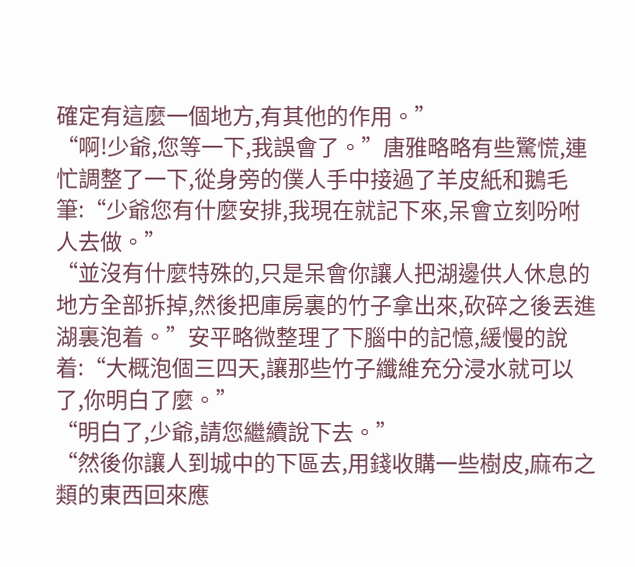確定有這麼一個地方,有其他的作用。”
“啊!少爺,您等一下,我誤會了。”唐雅略略有些驚慌,連忙調整了一下,從身旁的僕人手中接過了羊皮紙和鵝毛筆:“少爺您有什麼安排,我現在就記下來,呆會立刻吩咐人去做。”
“並沒有什麼特殊的,只是呆會你讓人把湖邊供人休息的地方全部拆掉,然後把庫房裏的竹子拿出來,砍碎之後丟進湖裏泡着。”安平略微整理了下腦中的記憶,緩慢的說着:“大概泡個三四天,讓那些竹子纖維充分浸水就可以了,你明白了麼。”
“明白了,少爺,請您繼續說下去。”
“然後你讓人到城中的下區去,用錢收購一些樹皮,麻布之類的東西回來應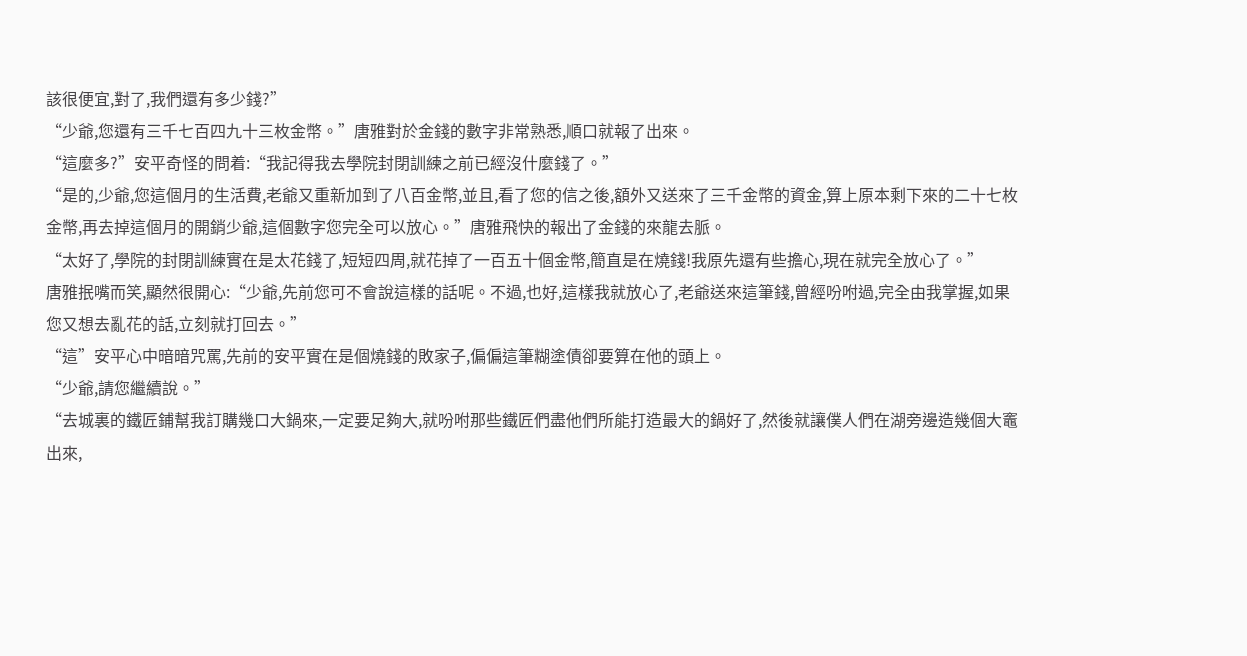該很便宜,對了,我們還有多少錢?”
“少爺,您還有三千七百四九十三枚金幣。”唐雅對於金錢的數字非常熟悉,順口就報了出來。
“這麼多?”安平奇怪的問着:“我記得我去學院封閉訓練之前已經沒什麼錢了。”
“是的,少爺,您這個月的生活費,老爺又重新加到了八百金幣,並且,看了您的信之後,額外又送來了三千金幣的資金,算上原本剩下來的二十七枚金幣,再去掉這個月的開銷少爺,這個數字您完全可以放心。”唐雅飛快的報出了金錢的來龍去脈。
“太好了,學院的封閉訓練實在是太花錢了,短短四周,就花掉了一百五十個金幣,簡直是在燒錢!我原先還有些擔心,現在就完全放心了。”
唐雅抿嘴而笑,顯然很開心:“少爺,先前您可不會說這樣的話呢。不過,也好,這樣我就放心了,老爺送來這筆錢,曾經吩咐過,完全由我掌握,如果您又想去亂花的話,立刻就打回去。”
“這”安平心中暗暗咒罵,先前的安平實在是個燒錢的敗家子,偏偏這筆糊塗債卻要算在他的頭上。
“少爺,請您繼續說。”
“去城裏的鐵匠鋪幫我訂購幾口大鍋來,一定要足夠大,就吩咐那些鐵匠們盡他們所能打造最大的鍋好了,然後就讓僕人們在湖旁邊造幾個大竈出來,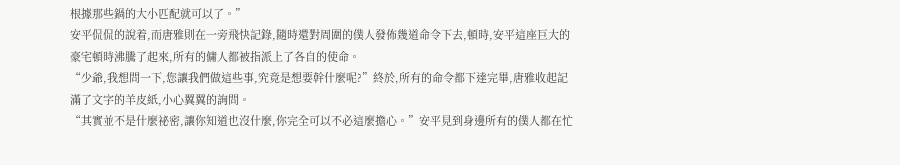根據那些鍋的大小匹配就可以了。”
安平侃侃的說着,而唐雅則在一旁飛快記錄,隨時還對周圍的僕人發佈幾道命令下去,頓時,安平這座巨大的豪宅頓時沸騰了起來,所有的傭人都被指派上了各自的使命。
“少爺,我想問一下,您讓我們做這些事,究竟是想要幹什麼呢?”終於,所有的命令都下達完畢,唐雅收起記滿了文字的羊皮紙,小心翼翼的詢問。
“其實並不是什麼祕密,讓你知道也沒什麼,你完全可以不必這麼擔心。”安平見到身邊所有的僕人都在忙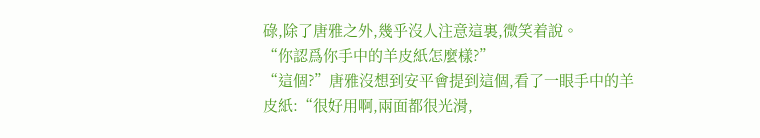碌,除了唐雅之外,幾乎沒人注意這裏,微笑着說。
“你認爲你手中的羊皮紙怎麼樣?”
“這個?”唐雅沒想到安平會提到這個,看了一眼手中的羊皮紙:“很好用啊,兩面都很光滑,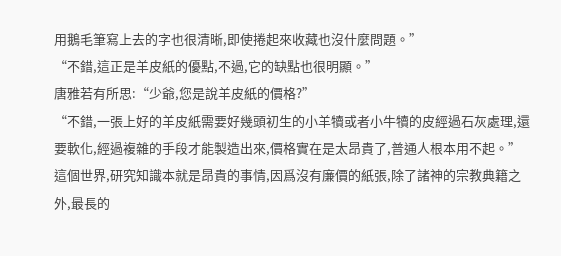用鵝毛筆寫上去的字也很清晰,即使捲起來收藏也沒什麼問題。”
“不錯,這正是羊皮紙的優點,不過,它的缺點也很明顯。”
唐雅若有所思:“少爺,您是說羊皮紙的價格?”
“不錯,一張上好的羊皮紙需要好幾頭初生的小羊犢或者小牛犢的皮經過石灰處理,還要軟化,經過複雜的手段才能製造出來,價格實在是太昂貴了,普通人根本用不起。”這個世界,研究知識本就是昂貴的事情,因爲沒有廉價的紙張,除了諸神的宗教典籍之外,最長的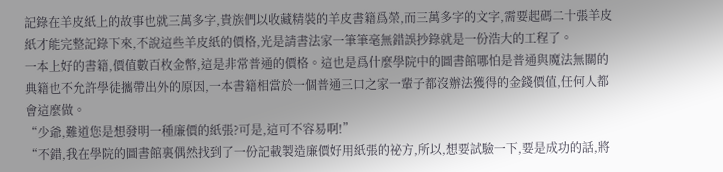記錄在羊皮紙上的故事也就三萬多字,貴族們以收藏精裝的羊皮書籍爲榮,而三萬多字的文字,需要起碼二十張羊皮紙才能完整記錄下來,不說這些羊皮紙的價格,光是請書法家一筆筆毫無錯誤抄錄就是一份浩大的工程了。
一本上好的書籍,價值數百枚金幣,這是非常普通的價格。這也是爲什麼學院中的圖書館哪怕是普通與魔法無關的典籍也不允許學徒攜帶出外的原因,一本書籍相當於一個普通三口之家一輩子都沒辦法獲得的金錢價值,任何人都會這麼做。
“少爺,難道您是想發明一種廉價的紙張?可是,這可不容易啊!”
“不錯,我在學院的圖書館裏偶然找到了一份記載製造廉價好用紙張的祕方,所以,想要試驗一下,要是成功的話,將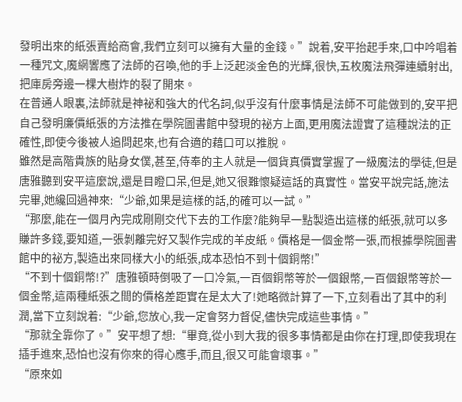發明出來的紙張賣給商會,我們立刻可以擁有大量的金錢。”說着,安平抬起手來,口中吟唱着一種咒文,魔網響應了法師的召喚,他的手上泛起淡金色的光輝,很快,五枚魔法飛彈連續射出,把庫房旁邊一棵大樹炸的裂了開來。
在普通人眼裏,法師就是神祕和強大的代名詞,似乎沒有什麼事情是法師不可能做到的,安平把自己發明廉價紙張的方法推在學院圖書館中發現的祕方上面,更用魔法證實了這種說法的正確性,即使今後被人追問起來,也有合適的藉口可以推脫。
雖然是高階貴族的貼身女僕,甚至,侍奉的主人就是一個貨真價實掌握了一級魔法的學徒,但是唐雅聽到安平這麼說,還是目瞪口呆,但是,她又很難懷疑這話的真實性。當安平說完話,施法完畢,她纔回過神來:“少爺,如果是這樣的話,的確可以一試。”
“那麼,能在一個月內完成剛剛交代下去的工作麼?能夠早一點製造出這樣的紙張,就可以多賺許多錢,要知道,一張剝離完好又製作完成的羊皮紙。價格是一個金幣一張,而根據學院圖書館中的祕方,製造出來同樣大小的紙張,成本恐怕不到十個銅幣!”
“不到十個銅幣!?”唐雅頓時倒吸了一口冷氣,一百個銅幣等於一個銀幣,一百個銀幣等於一個金幣,這兩種紙張之間的價格差距實在是太大了!她略微計算了一下,立刻看出了其中的利潤,當下立刻說着:“少爺,您放心,我一定會努力督促,儘快完成這些事情。”
“那就全靠你了。”安平想了想:“畢竟,從小到大我的很多事情都是由你在打理,即使我現在插手進來,恐怕也沒有你來的得心應手,而且,很又可能會壞事。”
“原來如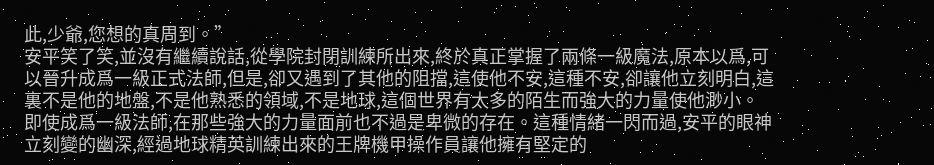此,少爺,您想的真周到。”
安平笑了笑,並沒有繼續說話,從學院封閉訓練所出來,終於真正掌握了兩條一級魔法,原本以爲,可以晉升成爲一級正式法師,但是,卻又遇到了其他的阻擋,這使他不安,這種不安,卻讓他立刻明白,這裏不是他的地盤,不是他熟悉的領域,不是地球,這個世界有太多的陌生而強大的力量使他渺小。
即使成爲一級法師,在那些強大的力量面前也不過是卑微的存在。這種情緒一閃而過,安平的眼神立刻變的幽深,經過地球精英訓練出來的王牌機甲操作員讓他擁有堅定的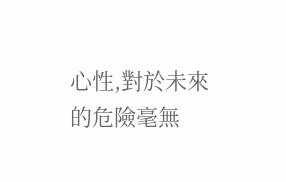心性,對於未來的危險毫無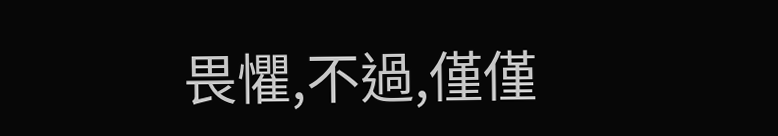畏懼,不過,僅僅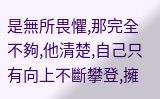是無所畏懼,那完全不夠,他清楚,自己只有向上不斷攀登,擁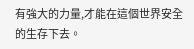有強大的力量,才能在這個世界安全的生存下去。